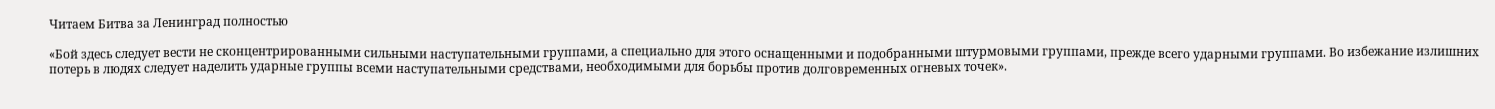Читаем Битва за Ленинград полностью

«Бой здесь следует вести не сконцентрированными сильными наступательными группами, а специально для этого оснащенными и подобранными штурмовыми группами, прежде всего ударными группами. Во избежание излишних потерь в людях следует наделить ударные группы всеми наступательными средствами, необходимыми для борьбы против долговременных огневых точек».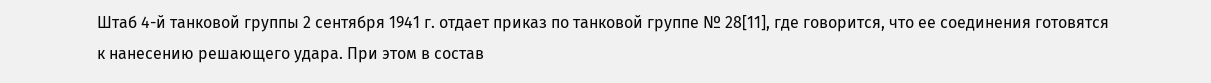Штаб 4-й танковой группы 2 сентября 1941 г. отдает приказ по танковой группе № 28[11], где говорится, что ее соединения готовятся к нанесению решающего удара. При этом в состав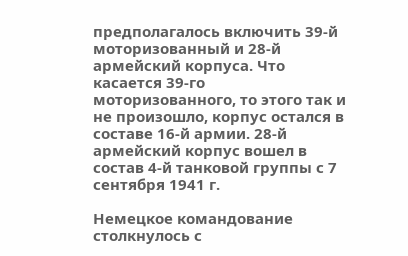предполагалось включить 39-й моторизованный и 28-й армейский корпуса. Что касается 39-го моторизованного, то этого так и не произошло, корпус остался в составе 16-й армии. 28-й армейский корпус вошел в состав 4-й танковой группы с 7 сентября 1941 г.

Немецкое командование столкнулось с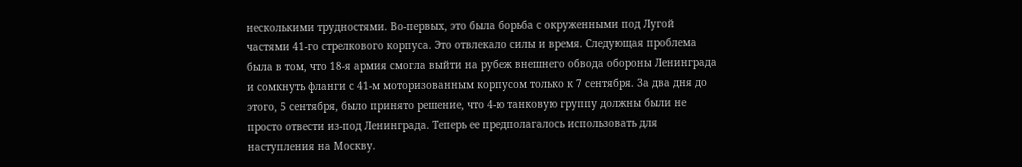несколькими трудностями. Во-первых, это была борьба с окруженными под Лугой частями 41-го стрелкового корпуса. Это отвлекало силы и время. Следующая проблема была в том, что 18-я армия смогла выйти на рубеж внешнего обвода обороны Ленинграда и сомкнуть фланги с 41-м моторизованным корпусом только к 7 сентября. За два дня до этого, 5 сентября, было принято решение, что 4-ю танковую группу должны были не просто отвести из-под Ленинграда. Теперь ее предполагалось использовать для наступления на Москву.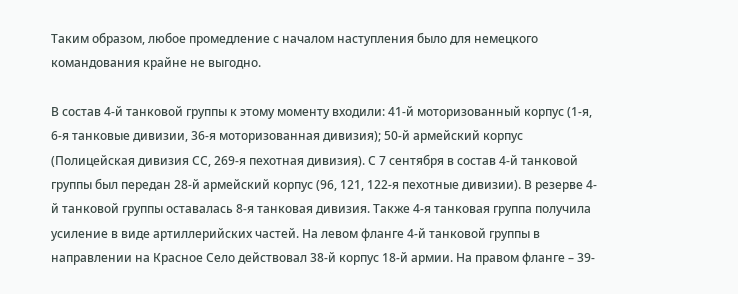Таким образом, любое промедление с началом наступления было для немецкого командования крайне не выгодно.

В состав 4-й танковой группы к этому моменту входили: 41-й моторизованный корпус (1-я, 6-я танковые дивизии, 36-я моторизованная дивизия); 50-й армейский корпус (Полицейская дивизия СС, 269-я пехотная дивизия). С 7 сентября в состав 4-й танковой группы был передан 28-й армейский корпус (96, 121, 122-я пехотные дивизии). В резерве 4-й танковой группы оставалась 8-я танковая дивизия. Также 4-я танковая группа получила усиление в виде артиллерийских частей. На левом фланге 4-й танковой группы в направлении на Красное Село действовал 38-й корпус 18-й армии. На правом фланге – 39-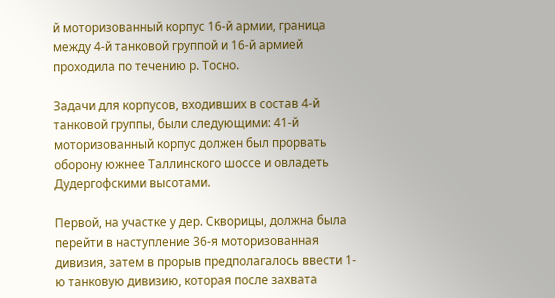й моторизованный корпус 16-й армии, граница между 4-й танковой группой и 16-й армией проходила по течению р. Тосно.

Задачи для корпусов, входивших в состав 4-й танковой группы, были следующими: 41-й моторизованный корпус должен был прорвать оборону южнее Таллинского шоссе и овладеть Дудергофскими высотами.

Первой, на участке у дер. Скворицы, должна была перейти в наступление 36-я моторизованная дивизия, затем в прорыв предполагалось ввести 1-ю танковую дивизию, которая после захвата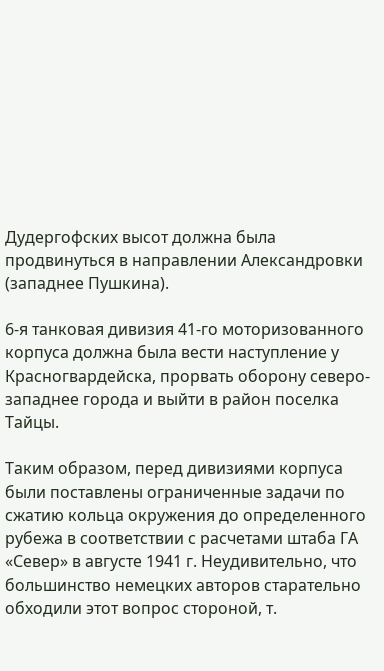Дудергофских высот должна была продвинуться в направлении Александровки (западнее Пушкина).

6-я танковая дивизия 41-го моторизованного корпуса должна была вести наступление у Красногвардейска, прорвать оборону северо-западнее города и выйти в район поселка Тайцы.

Таким образом, перед дивизиями корпуса были поставлены ограниченные задачи по сжатию кольца окружения до определенного рубежа в соответствии с расчетами штаба ГА «Север» в августе 1941 г. Неудивительно, что большинство немецких авторов старательно обходили этот вопрос стороной, т.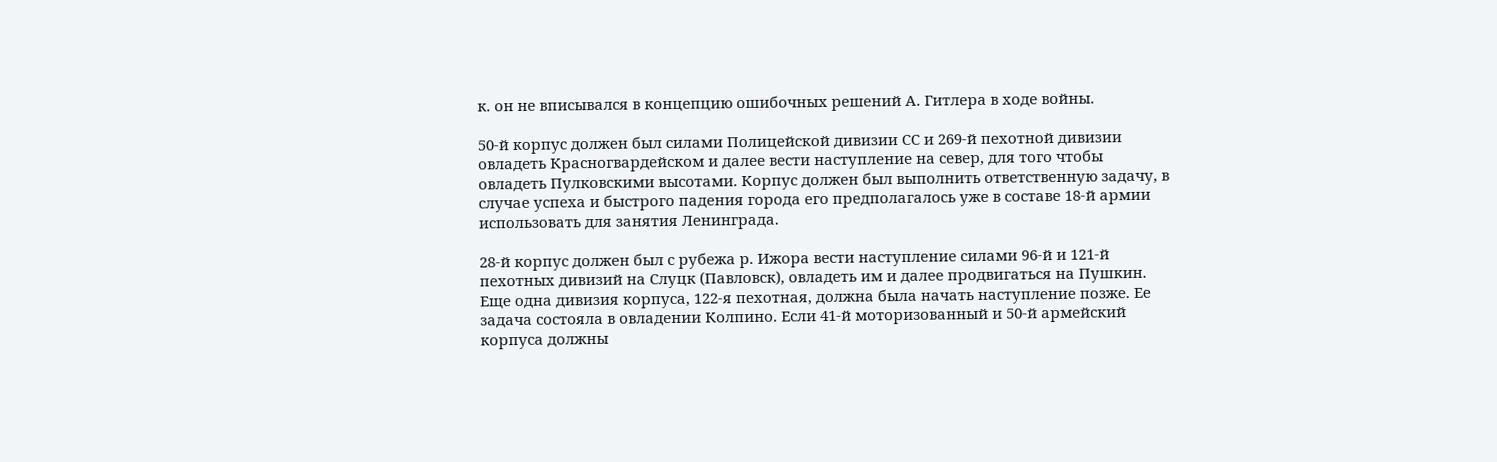к. он не вписывался в концепцию ошибочных решений А. Гитлера в ходе войны.

50-й корпус должен был силами Полицейской дивизии СС и 269-й пехотной дивизии овладеть Красногвардейском и далее вести наступление на север, для того чтобы овладеть Пулковскими высотами. Корпус должен был выполнить ответственную задачу, в случае успеха и быстрого падения города его предполагалось уже в составе 18-й армии использовать для занятия Ленинграда.

28-й корпус должен был с рубежа р. Ижора вести наступление силами 96-й и 121-й пехотных дивизий на Слуцк (Павловск), овладеть им и далее продвигаться на Пушкин. Еще одна дивизия корпуса, 122-я пехотная, должна была начать наступление позже. Ее задача состояла в овладении Колпино. Если 41-й моторизованный и 50-й армейский корпуса должны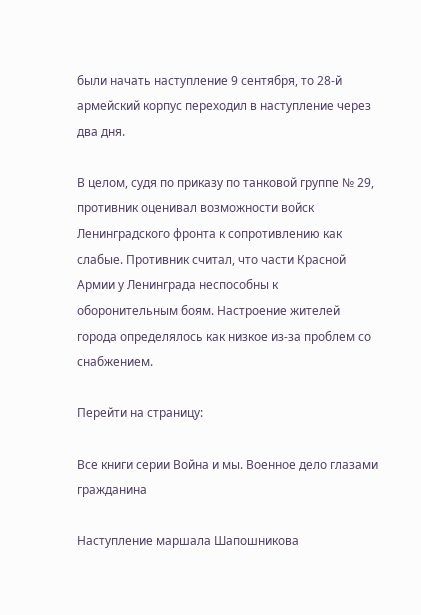были начать наступление 9 сентября, то 28-й армейский корпус переходил в наступление через два дня.

В целом, судя по приказу по танковой группе № 29, противник оценивал возможности войск Ленинградского фронта к сопротивлению как слабые. Противник считал, что части Красной Армии у Ленинграда неспособны к оборонительным боям. Настроение жителей города определялось как низкое из-за проблем со снабжением.

Перейти на страницу:

Все книги серии Война и мы. Военное дело глазами гражданина

Наступление маршала Шапошникова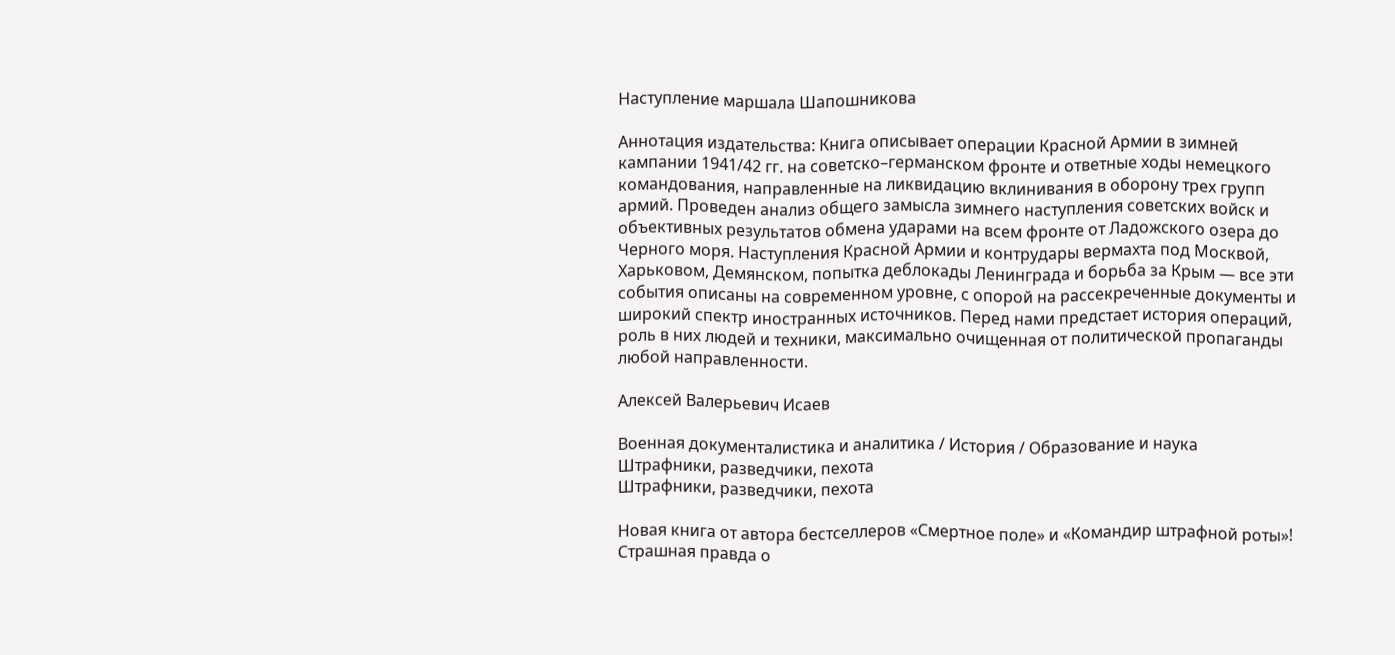Наступление маршала Шапошникова

Аннотация издательства: Книга описывает операции Красной Армии в зимней кампании 1941/42 гг. на советско–германском фронте и ответные ходы немецкого командования, направленные на ликвидацию вклинивания в оборону трех групп армий. Проведен анализ общего замысла зимнего наступления советских войск и объективных результатов обмена ударами на всем фронте от Ладожского озера до Черного моря. Наступления Красной Армии и контрудары вермахта под Москвой, Харьковом, Демянском, попытка деблокады Ленинграда и борьба за Крым — все эти события описаны на современном уровне, с опорой на рассекреченные документы и широкий спектр иностранных источников. Перед нами предстает история операций, роль в них людей и техники, максимально очищенная от политической пропаганды любой направленности.

Алексей Валерьевич Исаев

Военная документалистика и аналитика / История / Образование и наука
Штрафники, разведчики, пехота
Штрафники, разведчики, пехота

Новая книга от автора бестселлеров «Смертное поле» и «Командир штрафной роты»! Страшная правда о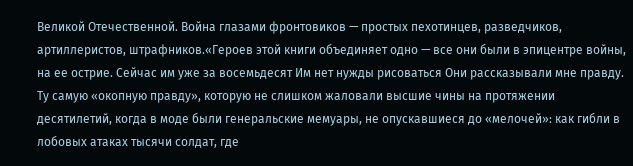Великой Отечественной. Война глазами фронтовиков — простых пехотинцев, разведчиков, артиллеристов, штрафников.«Героев этой книги объединяет одно — все они были в эпицентре войны, на ее острие. Сейчас им уже за восемьдесят Им нет нужды рисоваться Они рассказывали мне правду. Ту самую «окопную правду», которую не слишком жаловали высшие чины на протяжении десятилетий, когда в моде были генеральские мемуары, не опускавшиеся до «мелочей»: как гибли в лобовых атаках тысячи солдат, где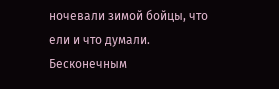ночевали зимой бойцы, что ели и что думали. Бесконечным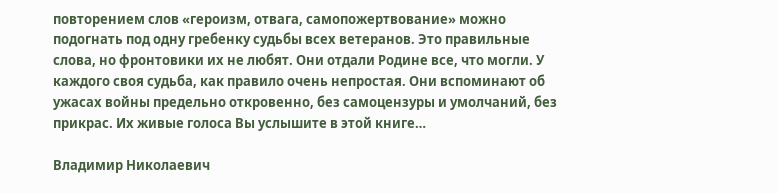повторением слов «героизм, отвага, самопожертвование» можно подогнать под одну гребенку судьбы всех ветеранов. Это правильные слова, но фронтовики их не любят. Они отдали Родине все, что могли. У каждого своя судьба, как правило очень непростая. Они вспоминают об ужасах войны предельно откровенно, без самоцензуры и умолчаний, без прикрас. Их живые голоса Вы услышите в этой книге…

Владимир Николаевич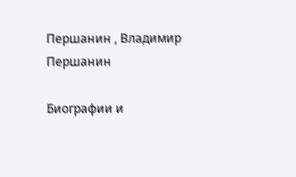Першанин , Владимир Першанин

Биографии и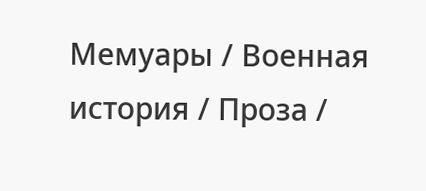Мемуары / Военная история / Проза /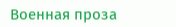Военная проза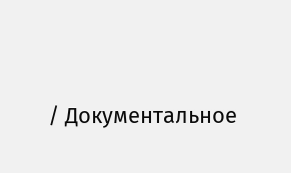/ Документальное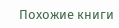Похожие книги